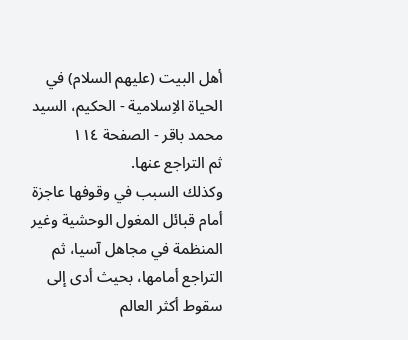أهل البيت (عليهم السلام) في الحياة الاِسلامية - الحكيم، السيد محمد باقر - الصفحة ١١٤
ثم التراجع عنها.
وكذلك السبب في وقوفها عاجزة أمام قبائل المغول الوحشية وغير المنظمة في مجاهل آسيا، ثم التراجع أمامها، بحيث أدى إلى سقوط أكثر العالم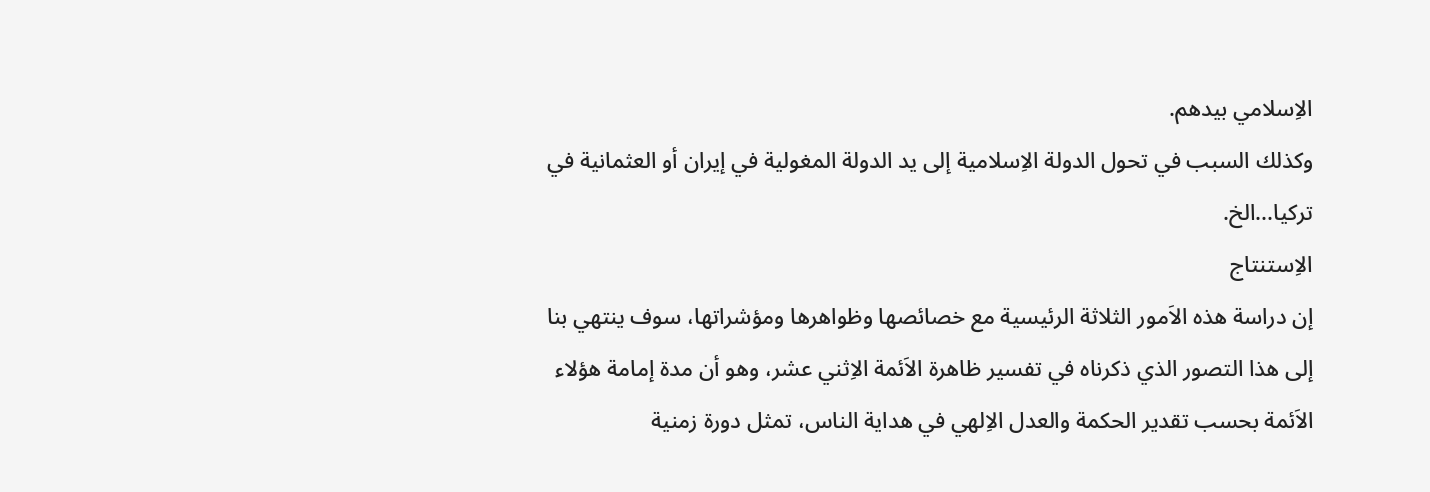الاِسلامي بيدهم.
وكذلك السبب في تحول الدولة الاِسلامية إلى يد الدولة المغولية في إيران أو العثمانية في تركيا...الخ.
الاِستنتاج
إن دراسة هذه الاَمور الثلاثة الرئيسية مع خصائصها وظواهرها ومؤشراتها، سوف ينتهي بنا إلى هذا التصور الذي ذكرناه في تفسير ظاهرة الاَئمة الاِثني عشر، وهو أن مدة إمامة هؤلاء الاَئمة بحسب تقدير الحكمة والعدل الاِلهي في هداية الناس، تمثل دورة زمنية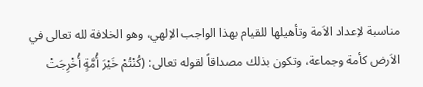مناسبة لاِعداد الاَمة وتأهيلها للقيام بهذا الواجب الاِلهي، وهو الخلافة لله تعالى في الاَرض كأمة وجماعة، وتكون بذلك مصداقاً لقوله تعالى: (كُنْتُمْ خَيْرَ أُمَّةٍ أُخْرِجَتْ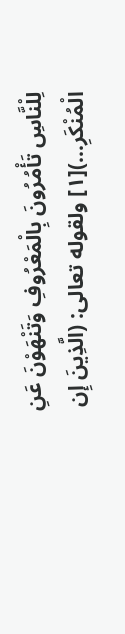لِلْنَّاسِ تَأْمُرُونَ بِالْمَعْرُوفِ وَتَنْهَوْنَ عَنِ الْمُنْكَرِ...)[١] ولقوله تعالى: (الَّذِينَ إِن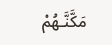مَكَّنَّـهُمْ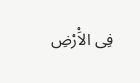فِى الاَْرْضِ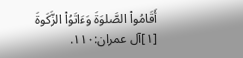أَقَامُواْ الصَّلوَةَ وَءَاتَوُاْ الزَّكَوةَ
[١]آل عمران:١١٠.